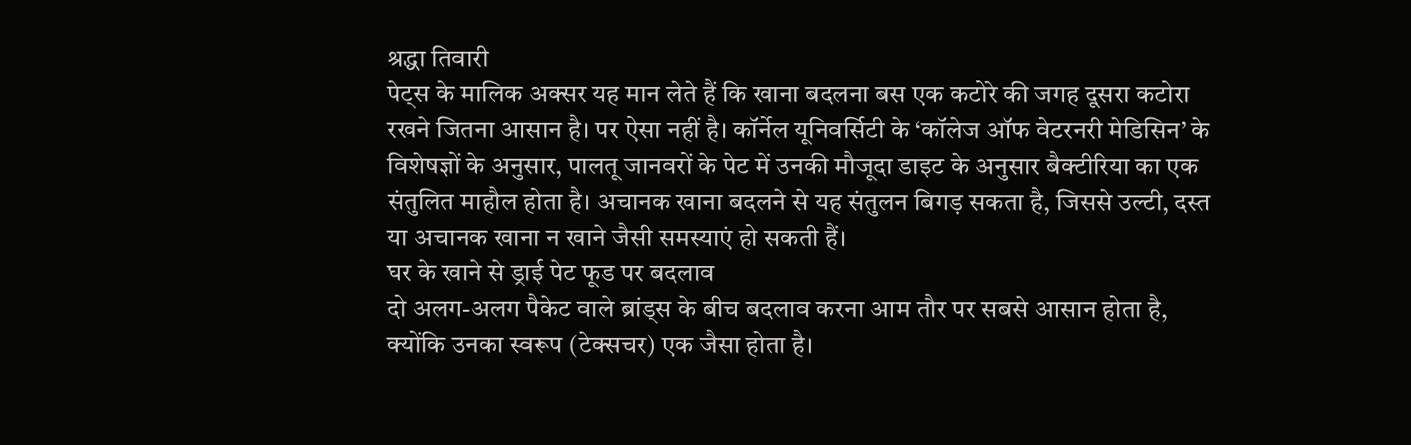श्रद्धा तिवारी
पेट्स के मालिक अक्सर यह मान लेते हैं कि खाना बदलना बस एक कटोरे की जगह दूसरा कटोरा रखने जितना आसान है। पर ऐसा नहीं है। कॉर्नेल यूनिवर्सिटी के ‘कॉलेज ऑफ वेटरनरी मेडिसिन’ के विशेषज्ञों के अनुसार, पालतू जानवरों के पेट में उनकी मौजूदा डाइट के अनुसार बैक्टीरिया का एक संतुलित माहौल होता है। अचानक खाना बदलने से यह संतुलन बिगड़ सकता है, जिससे उल्टी, दस्त या अचानक खाना न खाने जैसी समस्याएं हो सकती हैं।
घर के खाने से ड्राई पेट फूड पर बदलाव
दो अलग-अलग पैकेट वाले ब्रांड्स के बीच बदलाव करना आम तौर पर सबसे आसान होता है, क्योंकि उनका स्वरूप (टेक्सचर) एक जैसा होता है।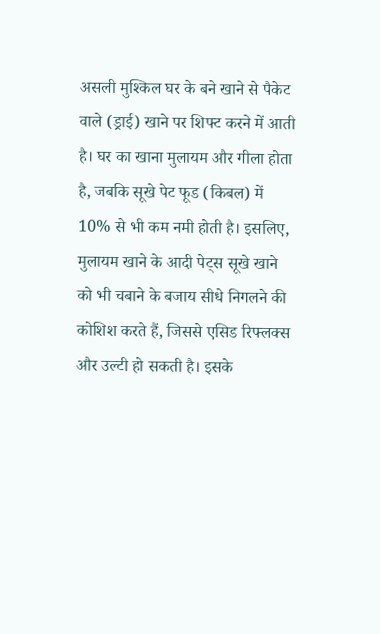असली मुश्किल घर के बने खाने से पैकेट वाले (ड्राई) खाने पर शिफ्ट करने में आती है। घर का खाना मुलायम और गीला होता है, जबकि सूखे पेट फूड (किबल) में 10% से भी कम नमी होती है। इसलिए, मुलायम खाने के आदी पेट्स सूखे खाने को भी चबाने के बजाय सीधे निगलने की कोशिश करते हैं, जिससे एसिड रिफ्लक्स और उल्टी हो सकती है। इसके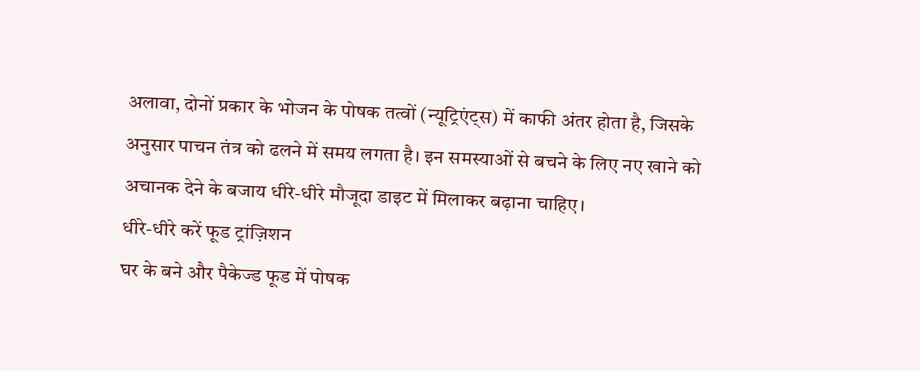अलावा, दोनों प्रकार के भोजन के पोषक तत्वों (न्यूट्रिएंट्स) में काफी अंतर होता है, जिसके अनुसार पाचन तंत्र को ढलने में समय लगता है। इन समस्याओं से बचने के लिए नए खाने को अचानक देने के बजाय धीरे-धीरे मौजूदा डाइट में मिलाकर बढ़ाना चाहिए।
धीरे-धीरे करें फूड ट्रांज़िशन
घर के बने और पैकेज्ड फूड में पोषक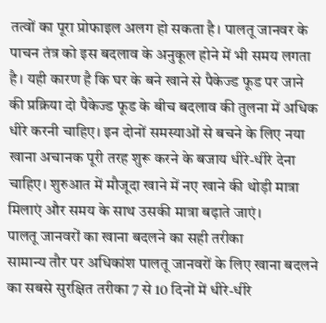तत्वों का पूरा प्रोफाइल अलग हो सकता है। पालतू जानवर के पाचन तंत्र को इस बदलाव के अनुकूल होने में भी समय लगता है। यही कारण है कि घर के बने खाने से पैकेज्ड फूड पर जाने की प्रक्रिया दो पैकेज्ड फूड के बीच बदलाव की तुलना में अधिक धीरे करनी चाहिए। इन दोनों समस्याओं से बचने के लिए नया खाना अचानक पूरी तरह शुरू करने के बजाय धीरे-धीरे देना चाहिए। शुरुआत में मौजूदा खाने में नए खाने की थोड़ी मात्रा मिलाएं और समय के साथ उसकी मात्रा बढ़ाते जाएं।
पालतू जानवरों का खाना बदलने का सही तरीका
सामान्य तौर पर अधिकांश पालतू जानवरों के लिए खाना बदलने का सबसे सुरक्षित तरीका 7 से 10 दिनों में धीरे-धीरे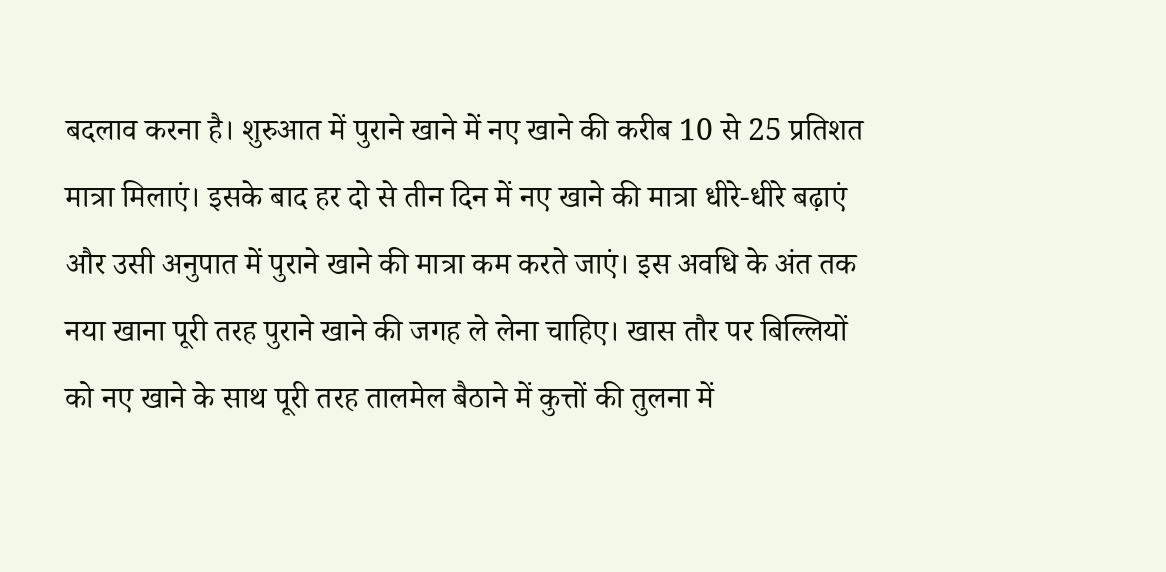बदलाव करना है। शुरुआत में पुराने खाने में नए खाने की करीब 10 से 25 प्रतिशत मात्रा मिलाएं। इसके बाद हर दो से तीन दिन में नए खाने की मात्रा धीरे-धीरे बढ़ाएं और उसी अनुपात में पुराने खाने की मात्रा कम करते जाएं। इस अवधि के अंत तक नया खाना पूरी तरह पुराने खाने की जगह ले लेना चाहिए। खास तौर पर बिल्लियों को नए खाने के साथ पूरी तरह तालमेल बैठाने में कुत्तों की तुलना में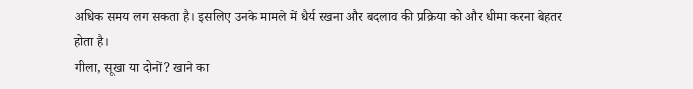अधिक समय लग सकता है। इसलिए उनके मामले में धैर्य रखना और बदलाव की प्रक्रिया को और धीमा करना बेहतर होता है।
गीला, सूखा या दोनों? खाने का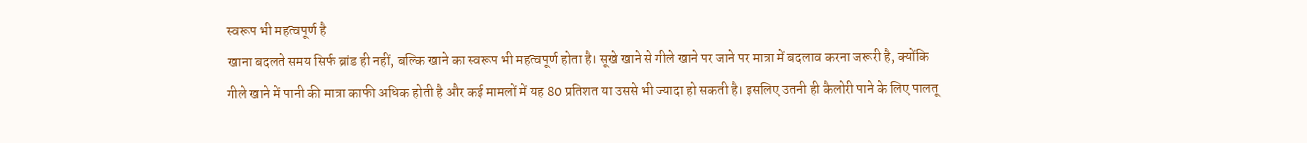स्वरूप भी महत्वपूर्ण है
खाना बदलते समय सिर्फ ब्रांड ही नहीं, बल्कि खाने का स्वरूप भी महत्वपूर्ण होता है। सूखे खाने से गीले खाने पर जाने पर मात्रा में बदलाव करना जरूरी है, क्योंकि गीले खाने में पानी की मात्रा काफी अधिक होती है और कई मामलों में यह 80 प्रतिशत या उससे भी ज्यादा हो सकती है। इसलिए उतनी ही कैलोरी पाने के लिए पालतू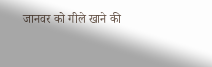जानवर को गीले खाने की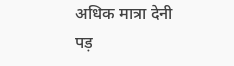अधिक मात्रा देनी पड़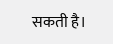सकती है।